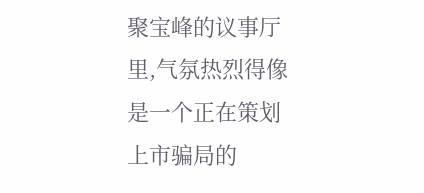聚宝峰的议事厅里,气氛热烈得像是一个正在策划上市骗局的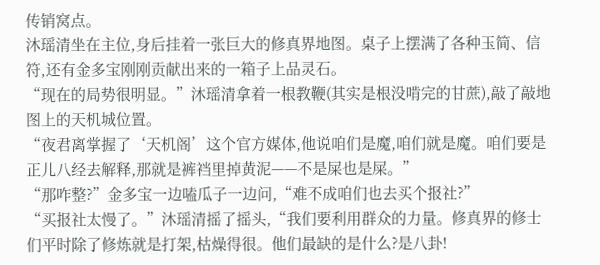传销窝点。
沐瑶清坐在主位,身后挂着一张巨大的修真界地图。桌子上摆满了各种玉简、信符,还有金多宝刚刚贡献出来的一箱子上品灵石。
“现在的局势很明显。”沐瑶清拿着一根教鞭(其实是根没啃完的甘蔗),敲了敲地图上的天机城位置。
“夜君离掌握了‘天机阁’这个官方媒体,他说咱们是魔,咱们就是魔。咱们要是正儿八经去解释,那就是裤裆里掉黄泥——不是屎也是屎。”
“那咋整?”金多宝一边嗑瓜子一边问,“难不成咱们也去买个报社?”
“买报社太慢了。”沐瑶清摇了摇头,“我们要利用群众的力量。修真界的修士们平时除了修炼就是打架,枯燥得很。他们最缺的是什么?是八卦!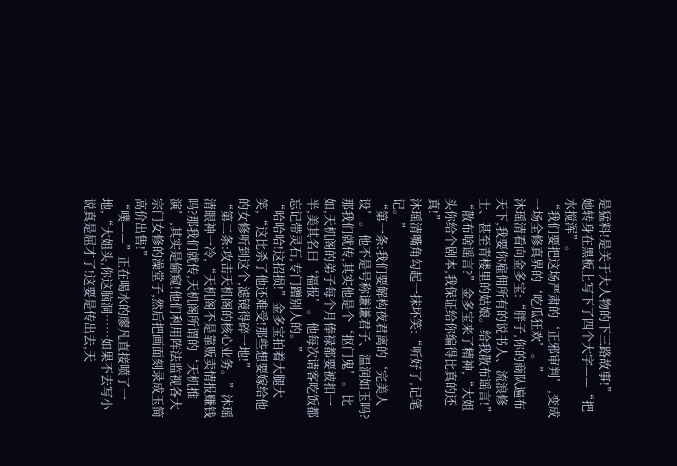是猛料!是关于大人物的下三路故事!”
她转身在黑板上写下了四个大字——“把水搅浑”。
“我们要把这场严肃的‘正邪审判’,变成一场全修真界的‘吃瓜狂欢’。”
沐瑶清看向金多宝:“胖子,你的商队遍布天下,我要你雇佣所有的说书人、流浪修士、甚至青楼里的姑娘。给我散布谣言!”
“散布啥谣言?”金多宝来了精神,“大姐头你给个剧本,我保证给你编得比真的还真!”
沐瑶清嘴角勾起一抹坏笑:“听好了,记笔记。”
“第一条:我们要解构夜君离的‘完美人设’。他不是号称谦谦君子、温润如玉吗?那我们就传,其实他是个‘抠门鬼’。比如,天机阁的弟子每个月俸禄都要被扣一半,美其名曰‘福报’。他每次请客吃饭都忘记带灵石,专门蹭别人的。”
“哈哈哈!这招损!”金多宝拍着大腿大笑,“这比杀了他还难受!那些想要嫁给他的女修听到这个,滤镜得碎一地!”
“第二条:攻击天机阁的核心业务。”沐瑶清眼神一冷,“天机阁不是靠贩卖情报赚钱吗?那我们就传,天机阁所谓的‘天机推演’,其实是偷窥!他们利用阵法监视各大宗门女修的澡堂子,然后把画面刻录成玉简高价出售!”
“噗——”正在喝水的廖凡直接喷了一地,“大姐头,你这脑洞……如果不去写小说真是屈才了!这要是传出去,天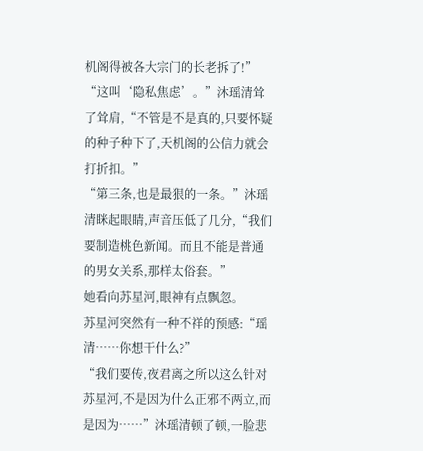机阁得被各大宗门的长老拆了!”
“这叫‘隐私焦虑’。”沐瑶清耸了耸肩,“不管是不是真的,只要怀疑的种子种下了,天机阁的公信力就会打折扣。”
“第三条,也是最狠的一条。”沐瑶清眯起眼睛,声音压低了几分,“我们要制造桃色新闻。而且不能是普通的男女关系,那样太俗套。”
她看向苏星河,眼神有点飘忽。
苏星河突然有一种不祥的预感:“瑶清……你想干什么?”
“我们要传,夜君离之所以这么针对苏星河,不是因为什么正邪不两立,而是因为……”沐瑶清顿了顿,一脸悲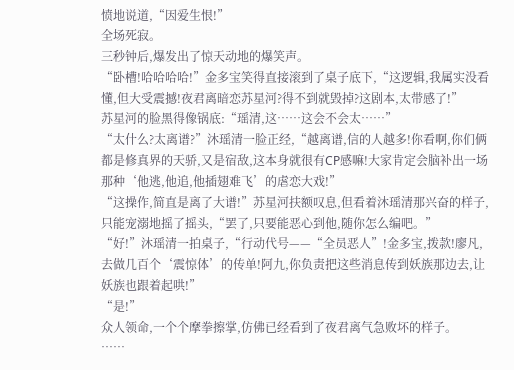愤地说道,“因爱生恨!”
全场死寂。
三秒钟后,爆发出了惊天动地的爆笑声。
“卧槽!哈哈哈哈!”金多宝笑得直接滚到了桌子底下,“这逻辑,我属实没看懂,但大受震撼!夜君离暗恋苏星河?得不到就毁掉?这剧本,太带感了!”
苏星河的脸黑得像锅底:“瑶清,这……这会不会太……”
“太什么?太离谱?”沐瑶清一脸正经,“越离谱,信的人越多!你看啊,你们俩都是修真界的天骄,又是宿敌,这本身就很有CP感嘛!大家肯定会脑补出一场那种‘他逃,他追,他插翅难飞’的虐恋大戏!”
“这操作,简直是离了大谱!”苏星河扶额叹息,但看着沐瑶清那兴奋的样子,只能宠溺地摇了摇头,“罢了,只要能恶心到他,随你怎么编吧。”
“好!”沐瑶清一拍桌子,“行动代号——“全员恶人”!金多宝,拨款!廖凡,去做几百个‘震惊体’的传单!阿九,你负责把这些消息传到妖族那边去,让妖族也跟着起哄!”
“是!”
众人领命,一个个摩拳擦掌,仿佛已经看到了夜君离气急败坏的样子。
……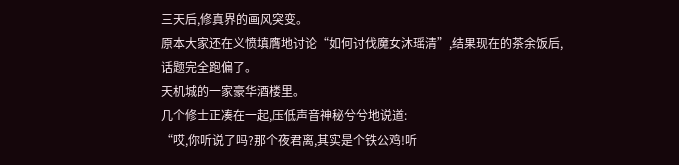三天后,修真界的画风突变。
原本大家还在义愤填膺地讨论“如何讨伐魔女沐瑶清”,结果现在的茶余饭后,话题完全跑偏了。
天机城的一家豪华酒楼里。
几个修士正凑在一起,压低声音神秘兮兮地说道:
“哎,你听说了吗?那个夜君离,其实是个铁公鸡!听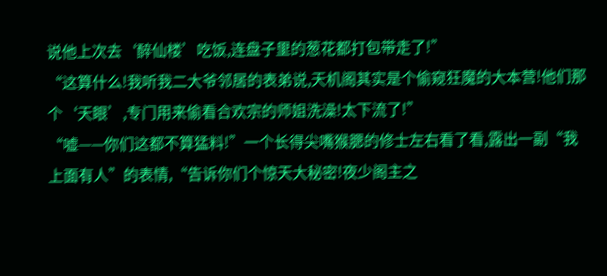说他上次去‘醉仙楼’吃饭,连盘子里的葱花都打包带走了!”
“这算什么!我听我二大爷邻居的表弟说,天机阁其实是个偷窥狂魔的大本营!他们那个‘天眼’,专门用来偷看合欢宗的师姐洗澡!太下流了!”
“嘘——你们这都不算猛料!”一个长得尖嘴猴腮的修士左右看了看,露出一副“我上面有人”的表情,“告诉你们个惊天大秘密!夜少阁主之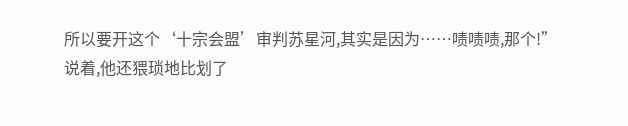所以要开这个‘十宗会盟’审判苏星河,其实是因为……啧啧啧,那个!”
说着,他还猥琐地比划了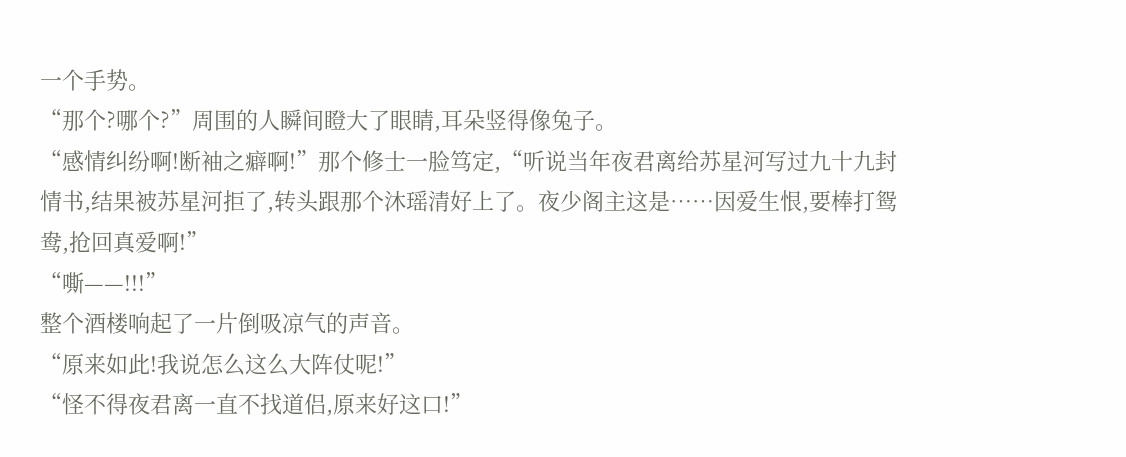一个手势。
“那个?哪个?”周围的人瞬间瞪大了眼睛,耳朵竖得像兔子。
“感情纠纷啊!断袖之癖啊!”那个修士一脸笃定,“听说当年夜君离给苏星河写过九十九封情书,结果被苏星河拒了,转头跟那个沐瑶清好上了。夜少阁主这是……因爱生恨,要棒打鸳鸯,抢回真爱啊!”
“嘶——!!!”
整个酒楼响起了一片倒吸凉气的声音。
“原来如此!我说怎么这么大阵仗呢!”
“怪不得夜君离一直不找道侣,原来好这口!”